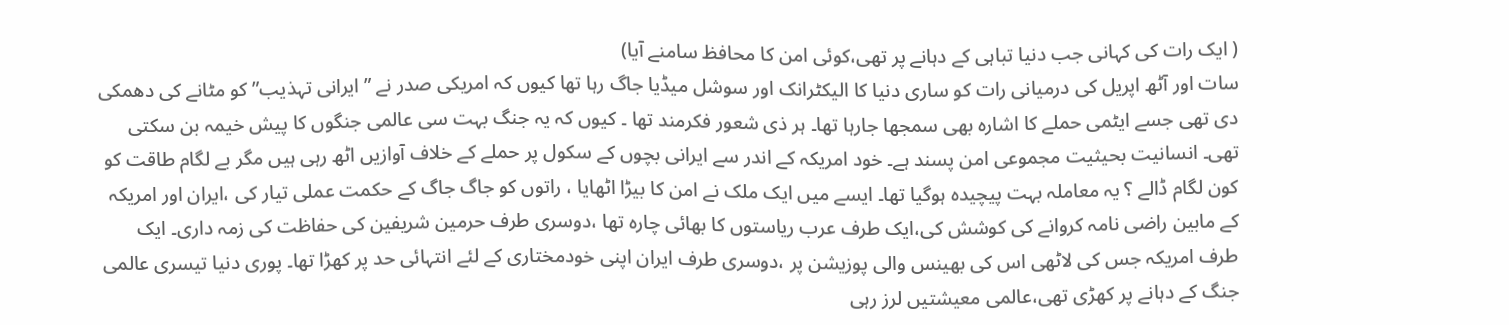( ایک رات کی کہانی جب دنیا تباہی کے دہانے پر تھی،کوئی امن کا محافظ سامنے آیا)
سات اور آٹھ اپریل کی درمیانی رات کو ساری دنیا کا الیکٹرانک اور سوشل میڈیا جاگ رہا تھا کیوں کہ امریکی صدر نے ” ایرانی تہذیب” کو مٹانے کی دھمکی دی تھی جسے ایٹمی حملے کا اشارہ بھی سمجھا جارہا تھا۔ ہر ذی شعور فکرمند تھا ۔ کیوں کہ یہ جنگ بہت سی عالمی جنگوں کا پیش خیمہ بن سکتی تھی۔ انسانیت بحیثیت مجموعی امن پسند ہے۔ خود امریکہ کے اندر سے ایرانی بچوں کے سکول پر حملے کے خلاف آوازیں اٹھ رہی ہیں مگر بے لگام طاقت کو کون لگام ڈالے ؟ یہ معاملہ بہت پیچیدہ ہوگیا تھا۔ ایسے میں ایک ملک نے امن کا بیڑا اٹھایا ، راتوں کو جاگ جاگ کے حکمت عملی تیار کی ،ایران اور امریکہ کے مابین راضی نامہ کروانے کی کوشش کی،ایک طرف عرب ریاستوں کا بھائی چارہ تھا ،دوسری طرف حرمین شریفین کی حفاظت کی زمہ داری۔ ایک طرف امریکہ جس کی لاٹھی اس کی بھینس والی پوزیشن پر ،دوسری طرف ایران اپنی خودمختاری کے لئے انتہائی حد پر کھڑا تھا۔ پوری دنیا تیسری عالمی جنگ کے دہانے پر کھڑی تھی،عالمی معیشتیں لرز رہی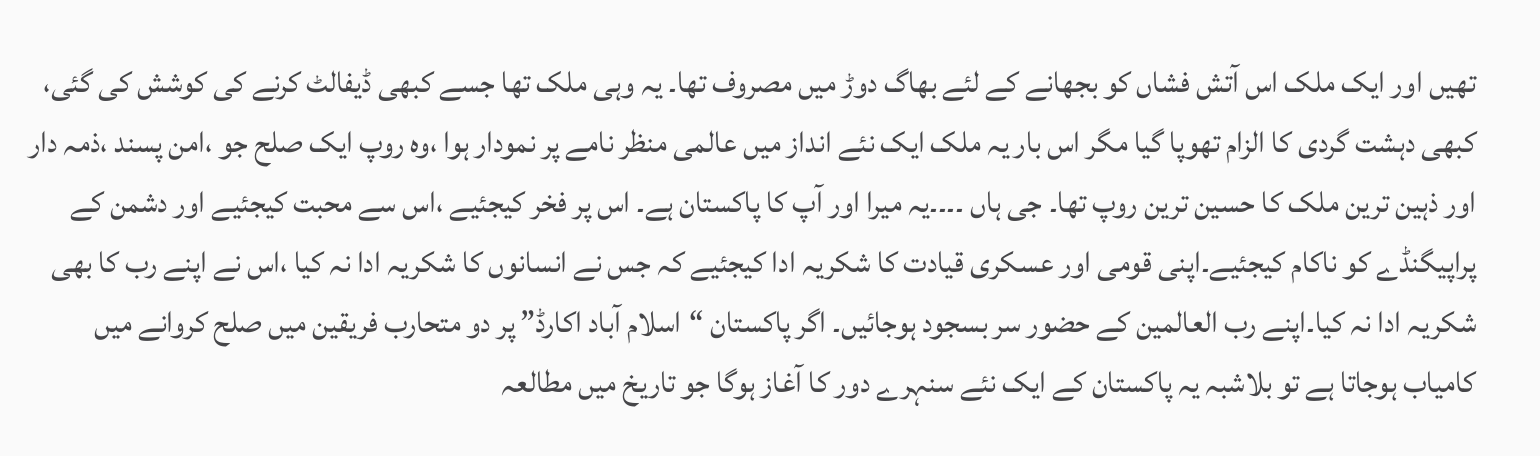تھیں اور ایک ملک اس آتش فشاں کو بجھانے کے لئے بھاگ دوڑ میں مصروف تھا۔ یہ وہی ملک تھا جسے کبھی ڈیفالٹ کرنے کی کوشش کی گئی، کبھی دہشت گردی کا الزام تھوپا گیا مگر اس بار یہ ملک ایک نئے انداز میں عالمی منظر نامے پر نمودار ہوا ،وہ روپ ایک صلح جو ،امن پسند ،ذمہ دار اور ذہین ترین ملک کا حسین ترین روپ تھا۔ جی ہاں ۔۔۔۔یہ میرا اور آپ کا پاکستان ہے۔ اس پر فخر کیجئیے ،اس سے محبت کیجئیے اور دشمن کے پراپیگنڈے کو ناکام کیجئیے۔اپنی قومی اور عسکری قیادت کا شکریہ ادا کیجئیے کہ جس نے انسانوں کا شکریہ ادا نہ کیا ،اس نے اپنے رب کا بھی شکریہ ادا نہ کیا۔اپنے رب العالمین کے حضور سر بسجود ہوجائیں۔ اگر پاکستان “اسلام آباد اکارڈ” پر دو متحارب فریقین میں صلح کروانے میں کامیاب ہوجاتا ہے تو بلاشبہ یہ پاکستان کے ایک نئے سنہرے دور کا آغاز ہوگا جو تاریخ میں مطالعہ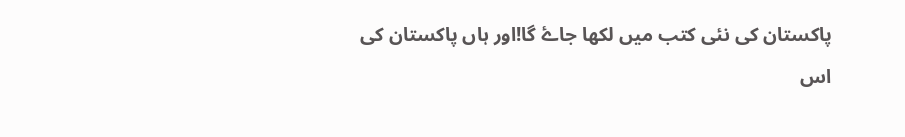پاکستان کی نئی کتب میں لکھا جاۓ گا!اور ہاں پاکستان کی اس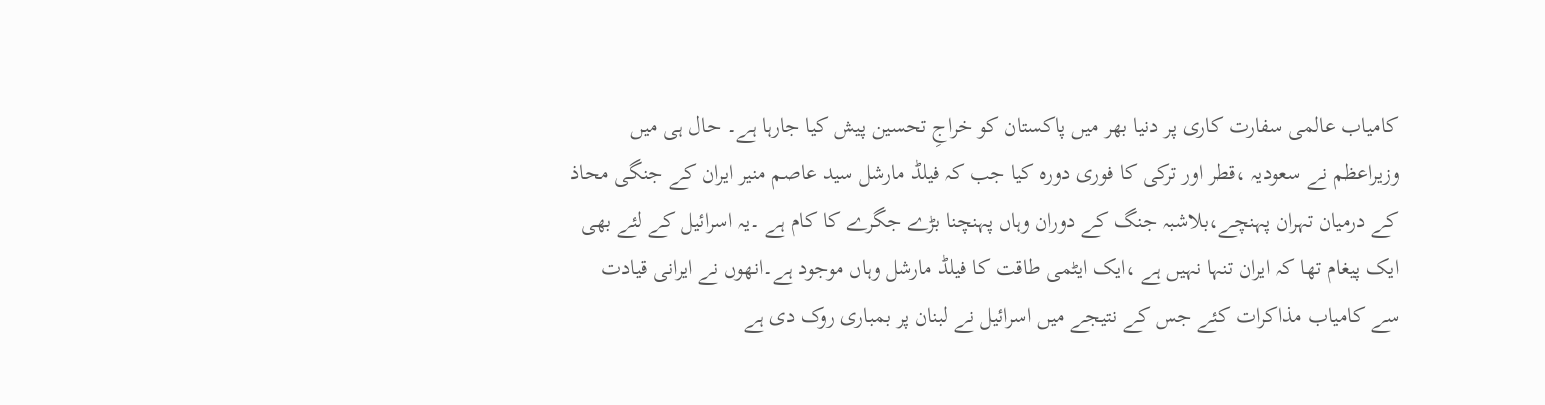کامیاب عالمی سفارت کاری پر دنیا بھر میں پاکستان کو خراجِ تحسین پیش کیا جارہا ہے۔ حال ہی میں وزیراعظم نے سعودیہ ،قطر اور ترکی کا فوری دورہ کیا جب کہ فیلڈ مارشل سید عاصم منیر ایران کے جنگی محاذ کے درمیان تہران پہنچے،بلاشبہ جنگ کے دوران وہاں پہنچنا بڑے جگرے کا کام ہے ۔یہ اسرائیل کے لئے بھی ایک پیغام تھا کہ ایران تنہا نہیں ہے ،ایک ایٹمی طاقت کا فیلڈ مارشل وہاں موجود ہے۔انھوں نے ایرانی قیادت سے کامیاب مذاکرات کئے جس کے نتیجے میں اسرائیل نے لبنان پر بمباری روک دی ہے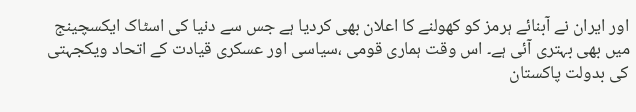اور ایران نے آبنائے ہرمز کو کھولنے کا اعلان بھی کردیا ہے جس سے دنیا کی اسٹاک ایکسچینج میں بھی بہتری آئی ہے۔ اس وقت ہماری قومی ،سیاسی اور عسکری قیادت کے اتحاد ویکجہتی کی بدولت پاکستان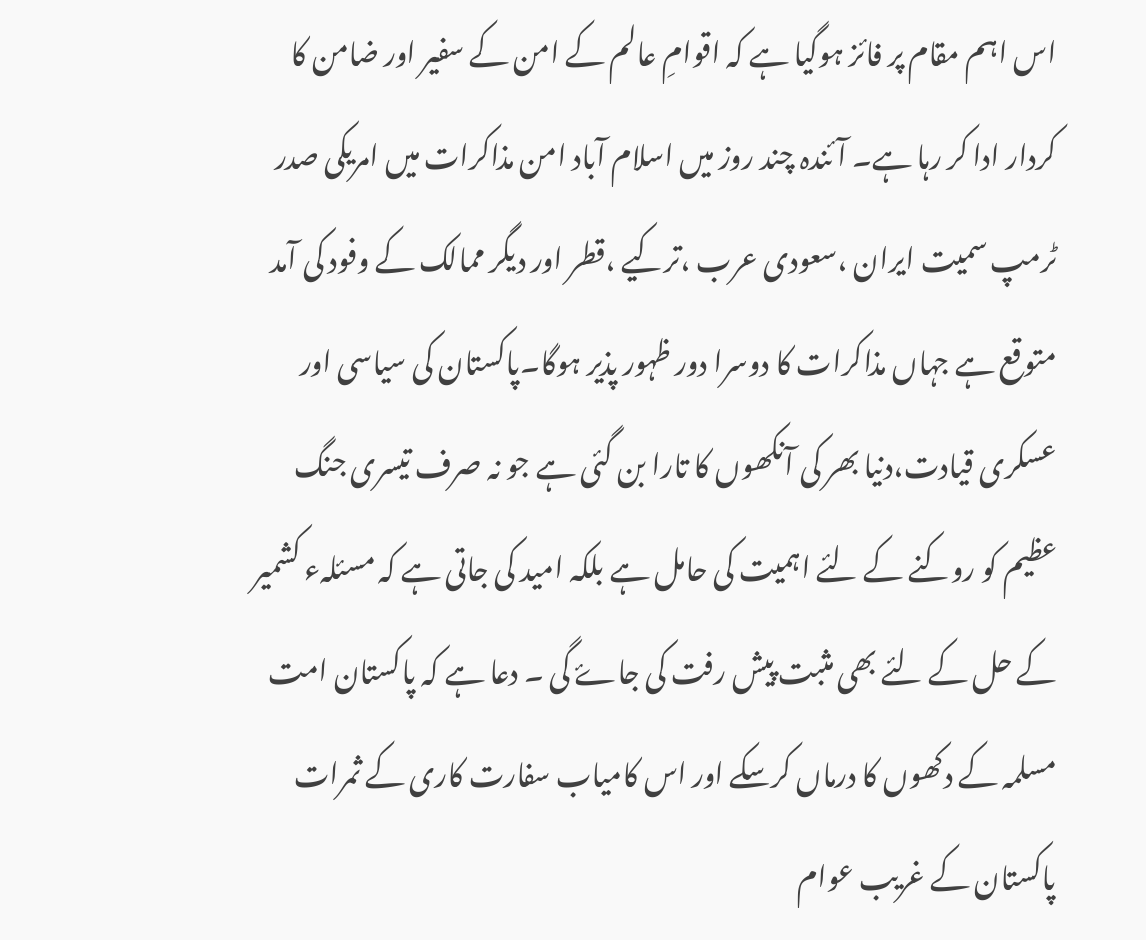اس اہم مقام پر فائز ہوگیا ہے کہ اقوامِ عالم کے امن کے سفیر اور ضامن کا کردار ادا کر رہا ہے۔ آئندہ چند روز میں اسلام آباد امن مذاکرات میں امریکی صدر ٹرمپ سمیت ایران ،سعودی عرب ،ترکیے ،قطر اور دیگر ممالک کے وفود کی آمد متوقع ہے جہاں مذاکرات کا دوسرا دور ظہور پذیر ہوگا۔پاکستان کی سیاسی اور عسکری قیادت،دنیا بھر کی آنکھوں کا تارا بن گئی ہے جو نہ صرف تیسری جنگ عظیم کو روکنے کے لئے اہمیت کی حامل ہے بلکہ امید کی جاتی ہے کہ مسئلہء کشمیر کے حل کے لئے بھی مثبت پیش رفت کی جاۓ گی ۔ دعا ہے کہ پاکستان امت مسلمہ کے دکھوں کا درماں کرسکے اور اس کامیاب سفارت کاری کے ثمرات پاکستان کے غریب عوام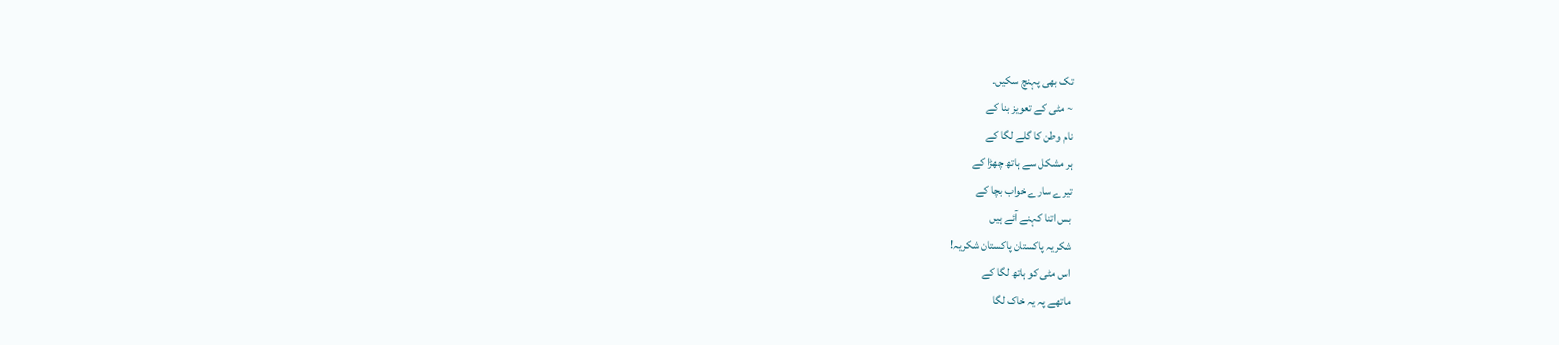تک بھی پہنچ سکیں۔
~ مٹی کے تعویز بنا کے
نام وطن کا گلے لگا کے
ہر مشکل سے ہاتھ چھڑا کے
تیرے سارے خواب بچا کے
بس اتنا کہنے آئے ہیں
شکریہ پاکستان پاکستان شکریہ!
اس مٹی کو ہاتھ لگا کے
ماتھے پہ یہ خاک لگا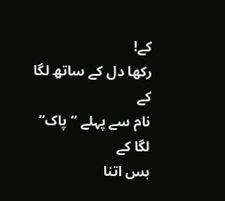کے!
رکھا دل کے ساتھ لگا کے
نام سے پہلے “پاک” لگا کے
بس اتنا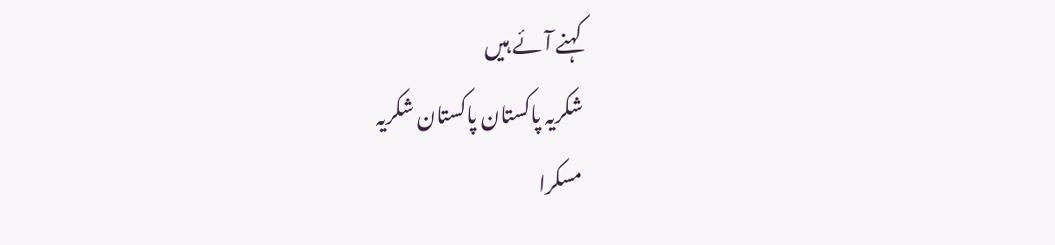کہنے آئے ہیں
شکریہ پاکستان پاکستان شکریہ
مسکرا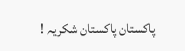پاکستان پاکستان شکریہ !